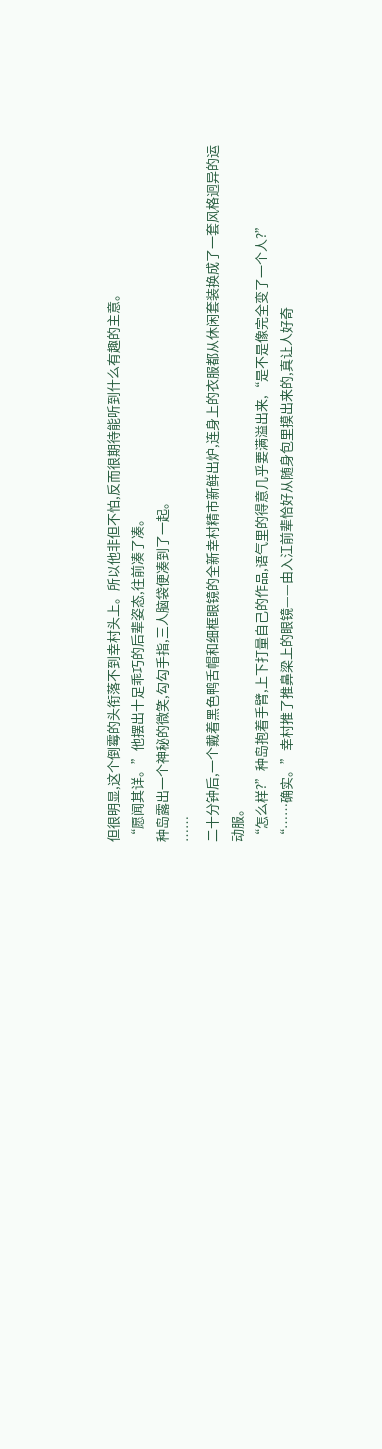但很明显,这个倒霉的头衔落不到幸村头上。所以他非但不怕,反而很期待能听到什么有趣的主意。
“愿闻其详。”他摆出十足乖巧的后辈姿态,往前凑了凑。
种岛露出一个神秘的微笑,勾勾手指,三人脑袋便凑到了一起。
……
二十分钟后,一个戴着黑色鸭舌帽和细框眼镜的全新幸村精市新鲜出炉,连身上的衣服都从休闲套装换成了一套风格迥异的运动服。
“怎么样?”种岛抱着手臂,上下打量自己的作品,语气里的得意几乎要满溢出来,“是不是像完全变了一个人?”
“……确实。”幸村推了推鼻梁上的眼镜——由入江前辈恰好从随身包里摸出来的,真让人好奇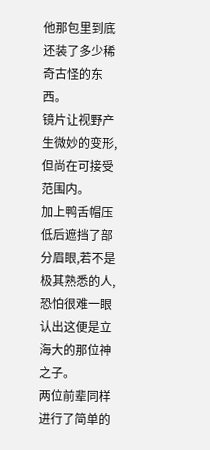他那包里到底还装了多少稀奇古怪的东西。
镜片让视野产生微妙的变形,但尚在可接受范围内。
加上鸭舌帽压低后遮挡了部分眉眼,若不是极其熟悉的人,恐怕很难一眼认出这便是立海大的那位神之子。
两位前辈同样进行了简单的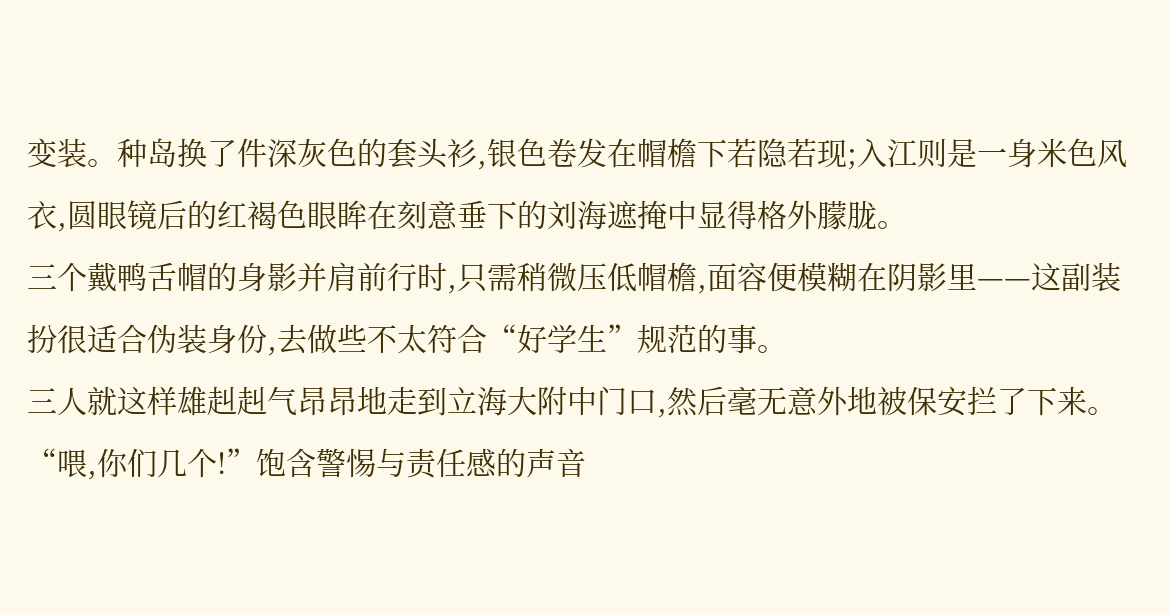变装。种岛换了件深灰色的套头衫,银色卷发在帽檐下若隐若现;入江则是一身米色风衣,圆眼镜后的红褐色眼眸在刻意垂下的刘海遮掩中显得格外朦胧。
三个戴鸭舌帽的身影并肩前行时,只需稍微压低帽檐,面容便模糊在阴影里——这副装扮很适合伪装身份,去做些不太符合“好学生”规范的事。
三人就这样雄赳赳气昂昂地走到立海大附中门口,然后毫无意外地被保安拦了下来。
“喂,你们几个!”饱含警惕与责任感的声音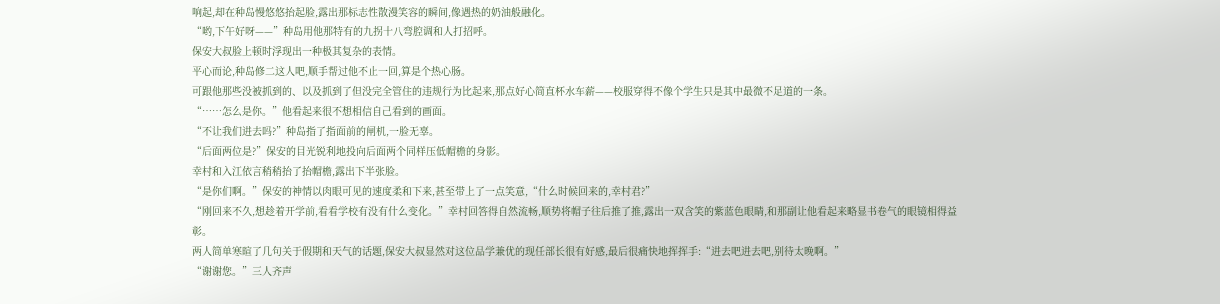响起,却在种岛慢悠悠抬起脸,露出那标志性散漫笑容的瞬间,像遇热的奶油般融化。
“哟,下午好呀——”种岛用他那特有的九拐十八弯腔调和人打招呼。
保安大叔脸上顿时浮现出一种极其复杂的表情。
平心而论,种岛修二这人吧,顺手帮过他不止一回,算是个热心肠。
可跟他那些没被抓到的、以及抓到了但没完全管住的违规行为比起来,那点好心简直杯水车薪——校服穿得不像个学生只是其中最微不足道的一条。
“……怎么是你。”他看起来很不想相信自己看到的画面。
“不让我们进去吗?”种岛指了指面前的闸机,一脸无辜。
“后面两位是?”保安的目光锐利地投向后面两个同样压低帽檐的身影。
幸村和入江依言稍稍抬了抬帽檐,露出下半张脸。
“是你们啊。”保安的神情以肉眼可见的速度柔和下来,甚至带上了一点笑意,“什么时候回来的,幸村君?”
“刚回来不久,想趁着开学前,看看学校有没有什么变化。”幸村回答得自然流畅,顺势将帽子往后推了推,露出一双含笑的紫蓝色眼睛,和那副让他看起来略显书卷气的眼镜相得益彰。
两人简单寒暄了几句关于假期和天气的话题,保安大叔显然对这位品学兼优的现任部长很有好感,最后很痛快地挥挥手:“进去吧进去吧,别待太晚啊。”
“谢谢您。”三人齐声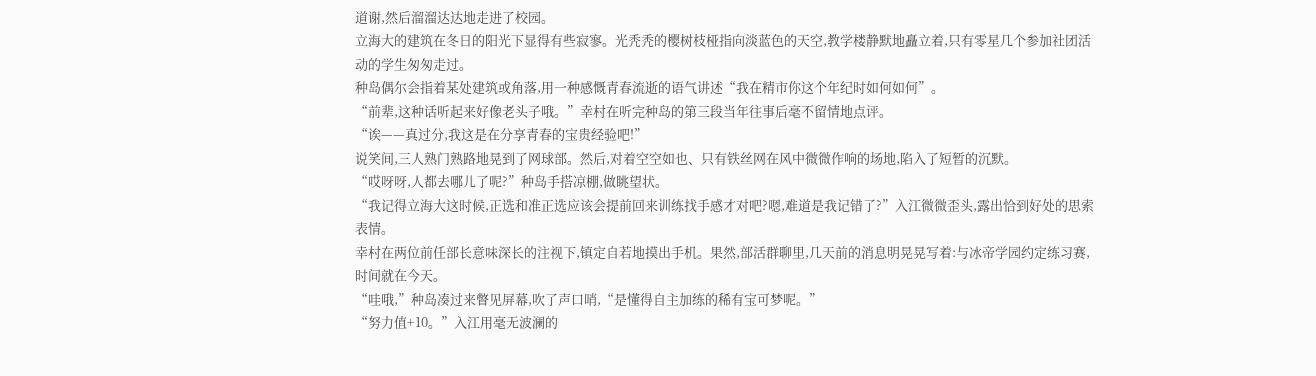道谢,然后溜溜达达地走进了校园。
立海大的建筑在冬日的阳光下显得有些寂寥。光秃秃的樱树枝桠指向淡蓝色的天空,教学楼静默地矗立着,只有零星几个参加社团活动的学生匆匆走过。
种岛偶尔会指着某处建筑或角落,用一种感慨青春流逝的语气讲述“我在精市你这个年纪时如何如何”。
“前辈,这种话听起来好像老头子哦。”幸村在听完种岛的第三段当年往事后毫不留情地点评。
“诶——真过分,我这是在分享青春的宝贵经验吧!”
说笑间,三人熟门熟路地晃到了网球部。然后,对着空空如也、只有铁丝网在风中微微作响的场地,陷入了短暂的沉默。
“哎呀呀,人都去哪儿了呢?”种岛手搭凉棚,做眺望状。
“我记得立海大这时候,正选和准正选应该会提前回来训练找手感才对吧?嗯,难道是我记错了?”入江微微歪头,露出恰到好处的思索表情。
幸村在两位前任部长意味深长的注视下,镇定自若地摸出手机。果然,部活群聊里,几天前的消息明晃晃写着:与冰帝学园约定练习赛,时间就在今天。
“哇哦,”种岛凑过来瞥见屏幕,吹了声口哨,“是懂得自主加练的稀有宝可梦呢。”
“努力值+10。”入江用毫无波澜的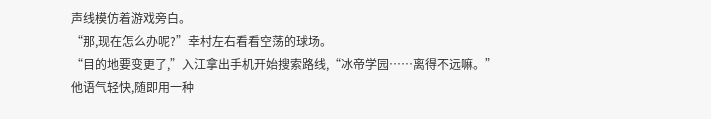声线模仿着游戏旁白。
“那,现在怎么办呢?”幸村左右看看空荡的球场。
“目的地要变更了,”入江拿出手机开始搜索路线,“冰帝学园……离得不远嘛。”
他语气轻快,随即用一种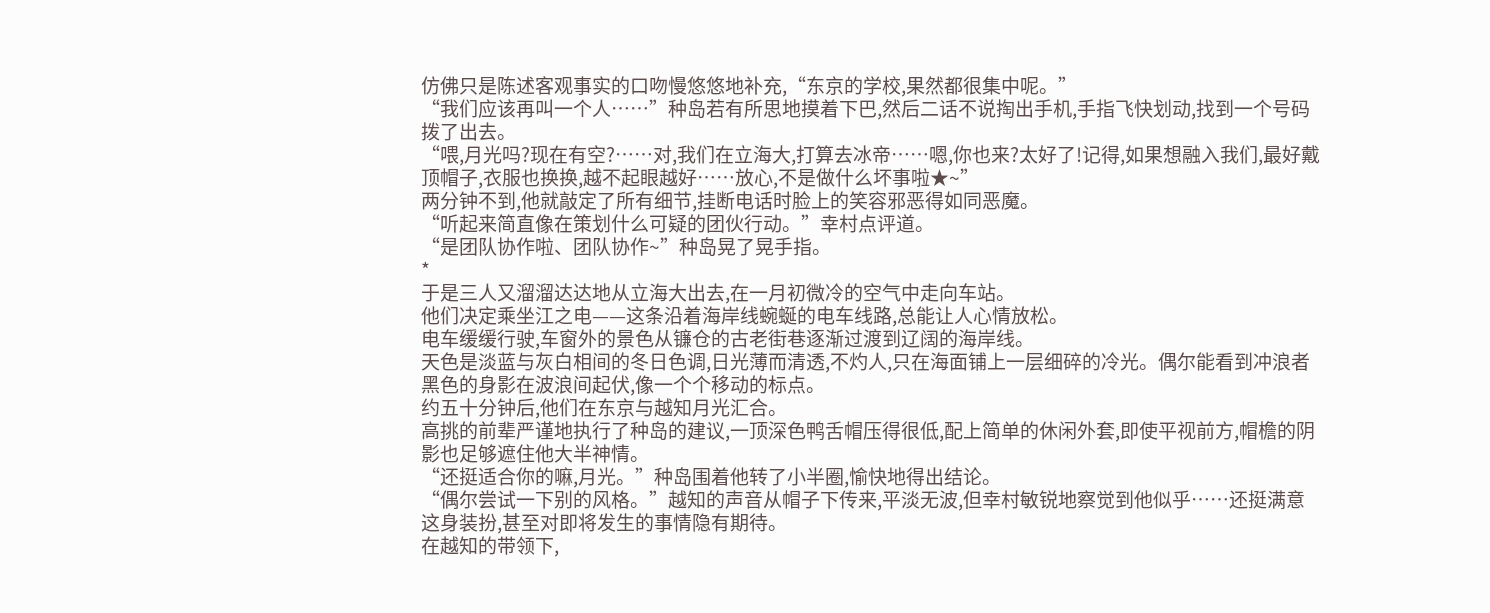仿佛只是陈述客观事实的口吻慢悠悠地补充,“东京的学校,果然都很集中呢。”
“我们应该再叫一个人……”种岛若有所思地摸着下巴,然后二话不说掏出手机,手指飞快划动,找到一个号码拨了出去。
“喂,月光吗?现在有空?……对,我们在立海大,打算去冰帝……嗯,你也来?太好了!记得,如果想融入我们,最好戴顶帽子,衣服也换换,越不起眼越好……放心,不是做什么坏事啦★~”
两分钟不到,他就敲定了所有细节,挂断电话时脸上的笑容邪恶得如同恶魔。
“听起来简直像在策划什么可疑的团伙行动。”幸村点评道。
“是团队协作啦、团队协作~”种岛晃了晃手指。
*
于是三人又溜溜达达地从立海大出去,在一月初微冷的空气中走向车站。
他们决定乘坐江之电——这条沿着海岸线蜿蜒的电车线路,总能让人心情放松。
电车缓缓行驶,车窗外的景色从镰仓的古老街巷逐渐过渡到辽阔的海岸线。
天色是淡蓝与灰白相间的冬日色调,日光薄而清透,不灼人,只在海面铺上一层细碎的冷光。偶尔能看到冲浪者黑色的身影在波浪间起伏,像一个个移动的标点。
约五十分钟后,他们在东京与越知月光汇合。
高挑的前辈严谨地执行了种岛的建议,一顶深色鸭舌帽压得很低,配上简单的休闲外套,即使平视前方,帽檐的阴影也足够遮住他大半神情。
“还挺适合你的嘛,月光。”种岛围着他转了小半圈,愉快地得出结论。
“偶尔尝试一下别的风格。”越知的声音从帽子下传来,平淡无波,但幸村敏锐地察觉到他似乎……还挺满意这身装扮,甚至对即将发生的事情隐有期待。
在越知的带领下,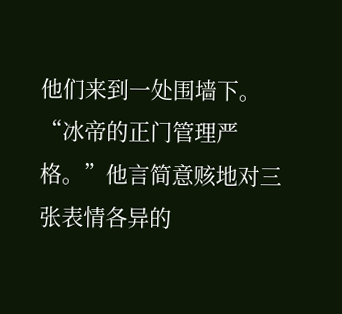他们来到一处围墙下。
“冰帝的正门管理严格。”他言简意赅地对三张表情各异的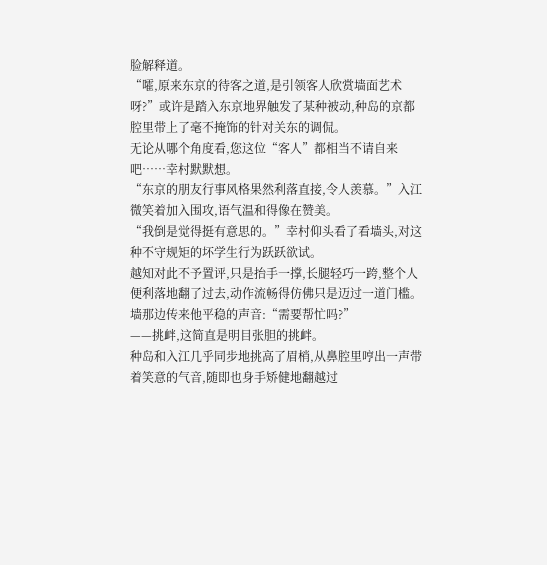脸解释道。
“嚯,原来东京的待客之道,是引领客人欣赏墙面艺术呀?”或许是踏入东京地界触发了某种被动,种岛的京都腔里带上了毫不掩饰的针对关东的调侃。
无论从哪个角度看,您这位“客人”都相当不请自来吧……幸村默默想。
“东京的朋友行事风格果然利落直接,令人羡慕。”入江微笑着加入围攻,语气温和得像在赞美。
“我倒是觉得挺有意思的。”幸村仰头看了看墙头,对这种不守规矩的坏学生行为跃跃欲试。
越知对此不予置评,只是抬手一撑,长腿轻巧一跨,整个人便利落地翻了过去,动作流畅得仿佛只是迈过一道门槛。
墙那边传来他平稳的声音:“需要帮忙吗?”
——挑衅,这简直是明目张胆的挑衅。
种岛和入江几乎同步地挑高了眉梢,从鼻腔里哼出一声带着笑意的气音,随即也身手矫健地翻越过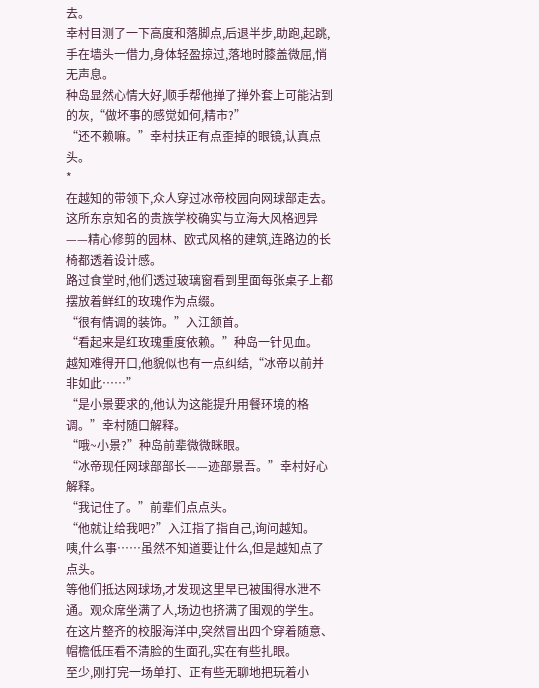去。
幸村目测了一下高度和落脚点,后退半步,助跑,起跳,手在墙头一借力,身体轻盈掠过,落地时膝盖微屈,悄无声息。
种岛显然心情大好,顺手帮他掸了掸外套上可能沾到的灰,“做坏事的感觉如何,精市?”
“还不赖嘛。”幸村扶正有点歪掉的眼镜,认真点头。
*
在越知的带领下,众人穿过冰帝校园向网球部走去。
这所东京知名的贵族学校确实与立海大风格迥异——精心修剪的园林、欧式风格的建筑,连路边的长椅都透着设计感。
路过食堂时,他们透过玻璃窗看到里面每张桌子上都摆放着鲜红的玫瑰作为点缀。
“很有情调的装饰。”入江颔首。
“看起来是红玫瑰重度依赖。”种岛一针见血。
越知难得开口,他貌似也有一点纠结,“冰帝以前并非如此……”
“是小景要求的,他认为这能提升用餐环境的格调。”幸村随口解释。
“哦~小景?”种岛前辈微微眯眼。
“冰帝现任网球部部长——迹部景吾。”幸村好心解释。
“我记住了。”前辈们点点头。
“他就让给我吧?”入江指了指自己,询问越知。
咦,什么事……虽然不知道要让什么,但是越知点了点头。
等他们抵达网球场,才发现这里早已被围得水泄不通。观众席坐满了人,场边也挤满了围观的学生。
在这片整齐的校服海洋中,突然冒出四个穿着随意、帽檐低压看不清脸的生面孔,实在有些扎眼。
至少,刚打完一场单打、正有些无聊地把玩着小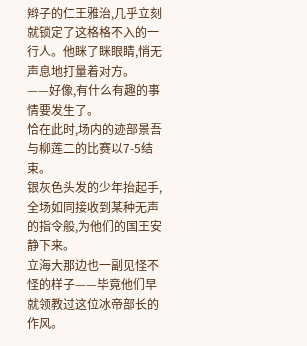辫子的仁王雅治,几乎立刻就锁定了这格格不入的一行人。他眯了眯眼睛,悄无声息地打量着对方。
——好像,有什么有趣的事情要发生了。
恰在此时,场内的迹部景吾与柳莲二的比赛以7-5结束。
银灰色头发的少年抬起手,全场如同接收到某种无声的指令般,为他们的国王安静下来。
立海大那边也一副见怪不怪的样子——毕竟他们早就领教过这位冰帝部长的作风。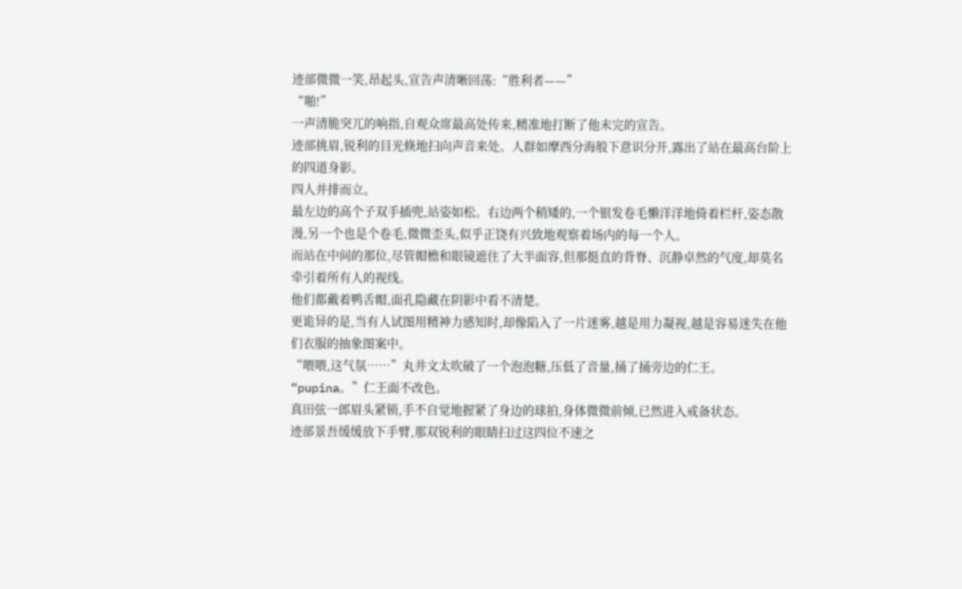迹部微微一笑,昂起头,宣告声清晰回荡:“胜利者——”
“啪!”
一声清脆突兀的响指,自观众席最高处传来,精准地打断了他未完的宣告。
迹部挑眉,锐利的目光倏地扫向声音来处。人群如摩西分海般下意识分开,露出了站在最高台阶上的四道身影。
四人并排而立。
最左边的高个子双手插兜,站姿如松。右边两个稍矮的,一个银发卷毛懒洋洋地倚着栏杆,姿态散漫,另一个也是个卷毛,微微歪头,似乎正饶有兴致地观察着场内的每一个人。
而站在中间的那位,尽管帽檐和眼镜遮住了大半面容,但那挺直的背脊、沉静卓然的气度,却莫名牵引着所有人的视线。
他们都戴着鸭舌帽,面孔隐藏在阴影中看不清楚。
更诡异的是,当有人试图用精神力感知时,却像陷入了一片迷雾,越是用力凝视,越是容易迷失在他们衣服的抽象图案中。
“喂喂,这气氛……”丸井文太吹破了一个泡泡糖,压低了音量,捅了捅旁边的仁王。
“pupina。”仁王面不改色。
真田弦一郎眉头紧锁,手不自觉地握紧了身边的球拍,身体微微前倾,已然进入戒备状态。
迹部景吾缓缓放下手臂,那双锐利的眼睛扫过这四位不速之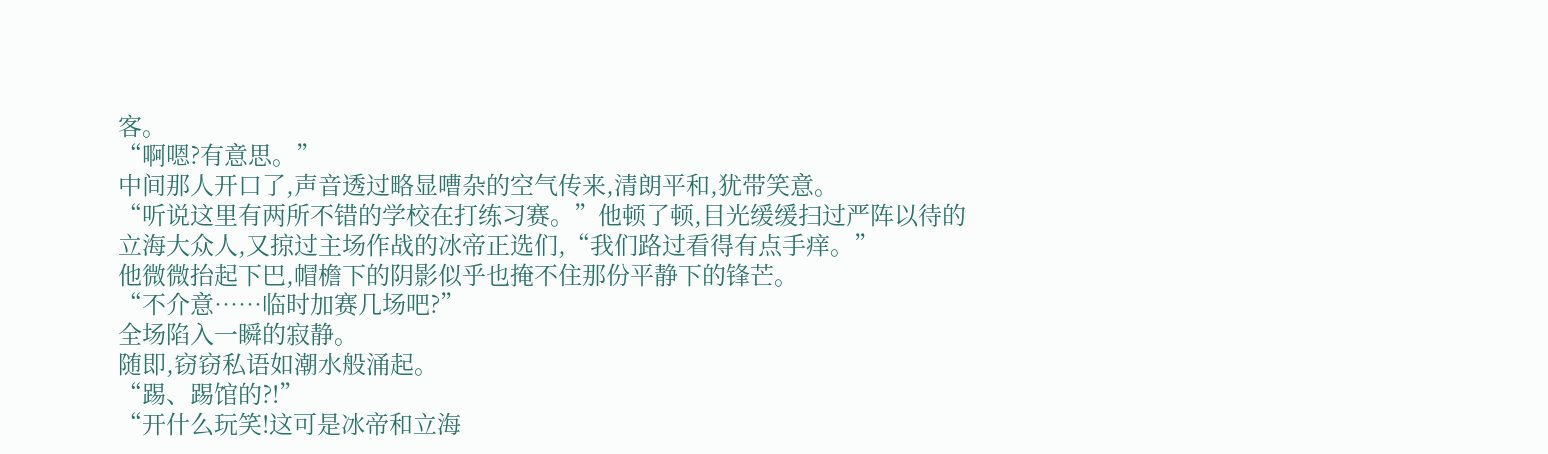客。
“啊嗯?有意思。”
中间那人开口了,声音透过略显嘈杂的空气传来,清朗平和,犹带笑意。
“听说这里有两所不错的学校在打练习赛。”他顿了顿,目光缓缓扫过严阵以待的立海大众人,又掠过主场作战的冰帝正选们,“我们路过看得有点手痒。”
他微微抬起下巴,帽檐下的阴影似乎也掩不住那份平静下的锋芒。
“不介意……临时加赛几场吧?”
全场陷入一瞬的寂静。
随即,窃窃私语如潮水般涌起。
“踢、踢馆的?!”
“开什么玩笑!这可是冰帝和立海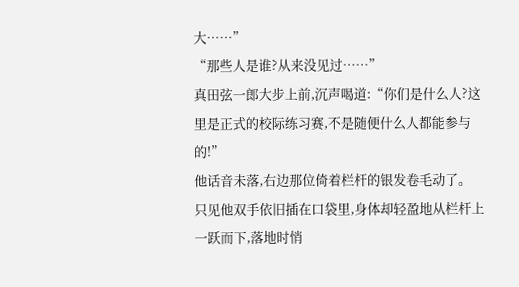大……”
“那些人是谁?从来没见过……”
真田弦一郎大步上前,沉声喝道:“你们是什么人?这里是正式的校际练习赛,不是随便什么人都能参与的!”
他话音未落,右边那位倚着栏杆的银发卷毛动了。
只见他双手依旧插在口袋里,身体却轻盈地从栏杆上一跃而下,落地时悄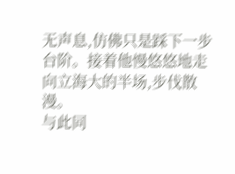无声息,仿佛只是踩下一步台阶。接着他慢悠悠地走向立海大的半场,步伐散漫。
与此同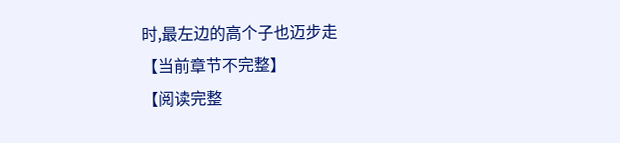时,最左边的高个子也迈步走
【当前章节不完整】
【阅读完整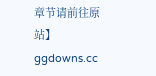章节请前往原站】
ggdowns.cc